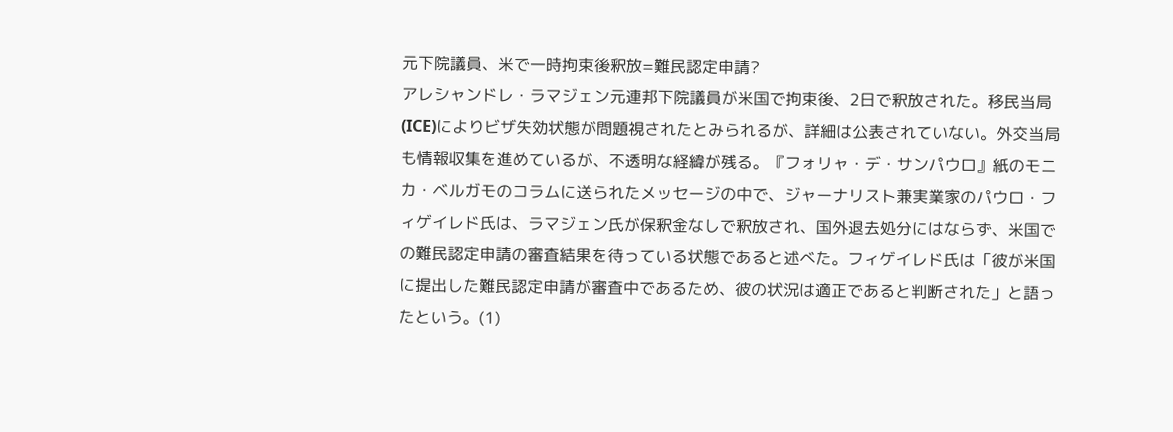元下院議員、米で一時拘束後釈放=難民認定申請?
アレシャンドレ・ラマジェン元連邦下院議員が米国で拘束後、2日で釈放された。移民当局(ICE)によりビザ失効状態が問題視されたとみられるが、詳細は公表されていない。外交当局も情報収集を進めているが、不透明な経緯が残る。『フォリャ・デ・サンパウロ』紙のモニカ・ベルガモのコラムに送られたメッセージの中で、ジャーナリスト兼実業家のパウロ・フィゲイレド氏は、ラマジェン氏が保釈金なしで釈放され、国外退去処分にはならず、米国での難民認定申請の審査結果を待っている状態であると述べた。フィゲイレド氏は「彼が米国に提出した難民認定申請が審査中であるため、彼の状況は適正であると判断された」と語ったという。(1)